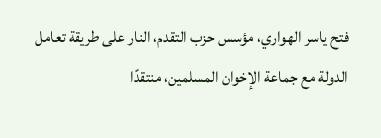فتح ياسر الهواري، مؤسس حزب التقدم، النار على طريقة تعامل الدولة مع جماعة الإخوان المسلمين، منتقدًا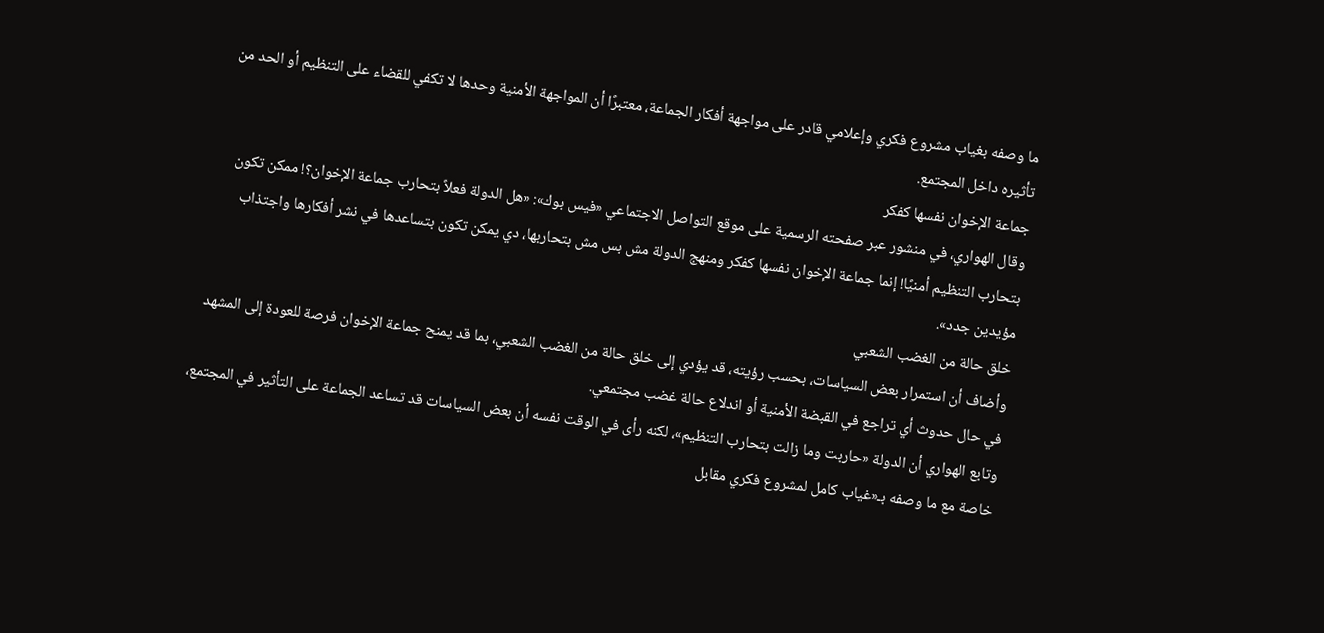ما وصفه بغياب مشروع فكري وإعلامي قادر على مواجهة أفكار الجماعة، معتبرًا أن المواجهة الأمنية وحدها لا تكفي للقضاء على التنظيم أو الحد من تأثيره داخل المجتمع.
جماعة الإخوان نفسها كفكر
وقال الهواري، في منشور عبر صفحته الرسمية على موقع التواصل الاجتماعي «فيس بوك»: «هل الدولة فعلاً بتحارب جماعة الإخوان؟! ممكن تكون بتحارب التنظيم أمنيًا! إنما جماعة الإخوان نفسها كفكر ومنهج الدولة مش بس مش بتحاربها، دي يمكن تكون بتساعدها في نشر أفكارها واجتذاب مؤيدين جدد».
خلق حالة من الغضب الشعبي
وأضاف أن استمرار بعض السياسات، بحسب رؤيته، قد يؤدي إلى خلق حالة من الغضب الشعبي، بما قد يمنح جماعة الإخوان فرصة للعودة إلى المشهد في حال حدوث أي تراجع في القبضة الأمنية أو اندلاع حالة غضب مجتمعي.
وتابع الهواري أن الدولة «حاربت وما زالت بتحارب التنظيم»، لكنه رأى في الوقت نفسه أن بعض السياسات قد تساعد الجماعة على التأثير في المجتمع، خاصة مع ما وصفه بـ«غياب كامل لمشروع فكري مقابل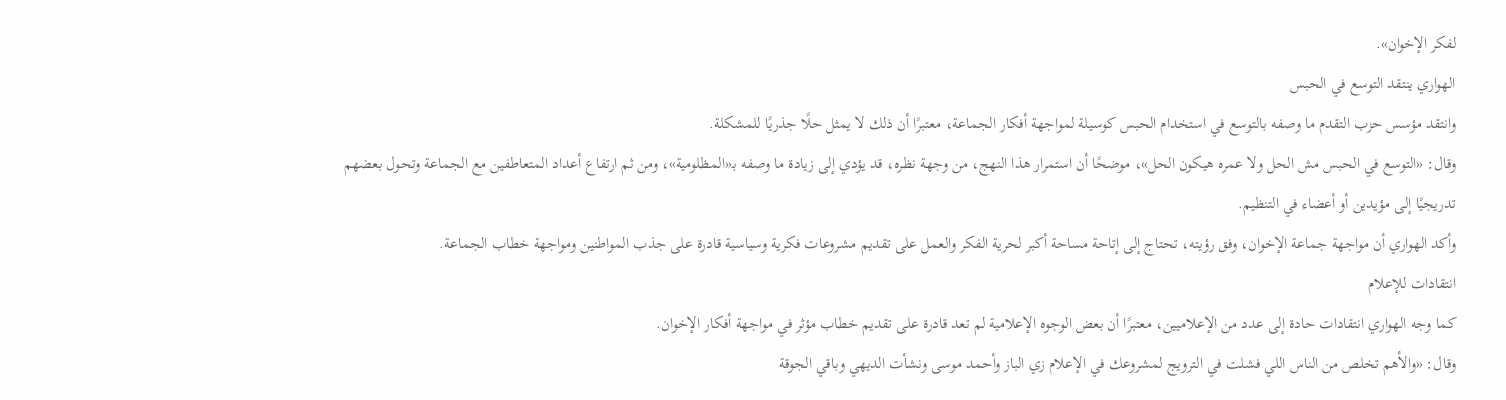لفكر الإخوان».
الهواري ينتقد التوسع في الحبس
وانتقد مؤسس حزب التقدم ما وصفه بالتوسع في استخدام الحبس كوسيلة لمواجهة أفكار الجماعة، معتبرًا أن ذلك لا يمثل حلًا جذريًا للمشكلة.
وقال: «التوسع في الحبس مش الحل ولا عمره هيكون الحل»، موضحًا أن استمرار هذا النهج، من وجهة نظره، قد يؤدي إلى زيادة ما وصفه بـ«المظلومية»، ومن ثم ارتفاع أعداد المتعاطفين مع الجماعة وتحول بعضهم تدريجيًا إلى مؤيدين أو أعضاء في التنظيم.
وأكد الهواري أن مواجهة جماعة الإخوان، وفق رؤيته، تحتاج إلى إتاحة مساحة أكبر لحرية الفكر والعمل على تقديم مشروعات فكرية وسياسية قادرة على جذب المواطنين ومواجهة خطاب الجماعة.
انتقادات للإعلام
كما وجه الهواري انتقادات حادة إلى عدد من الإعلاميين، معتبرًا أن بعض الوجوه الإعلامية لم تعد قادرة على تقديم خطاب مؤثر في مواجهة أفكار الإخوان.
وقال: «والأهم تخلص من الناس اللي فشلت في الترويج لمشروعك في الإعلام زي الباز وأحمد موسى ونشأت الديهي وباقي الجوقة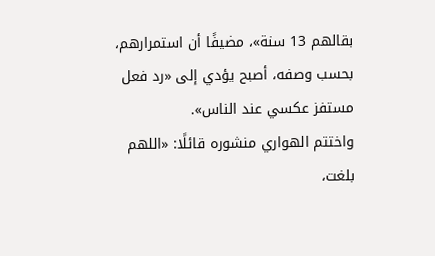بقالهم 13 سنة»، مضيفًا أن استمرارهم، بحسب وصفه، أصبح يؤدي إلى «رد فعل مستفز عكسي عند الناس».
واختتم الهواري منشوره قائلًا: «اللهم بلغت،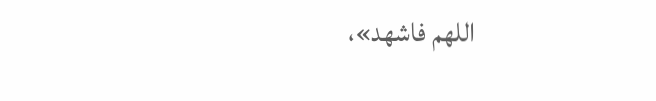اللهم فاشهد»،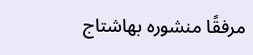مرفقًا منشوره بهاشتاج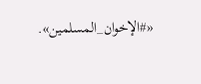«#الإخوان_المسلمين».